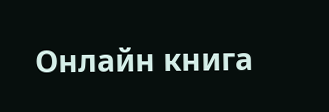Онлайн книга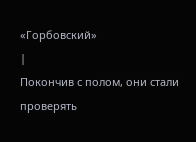«Горбовский»
|
Покончив с полом, они стали проверять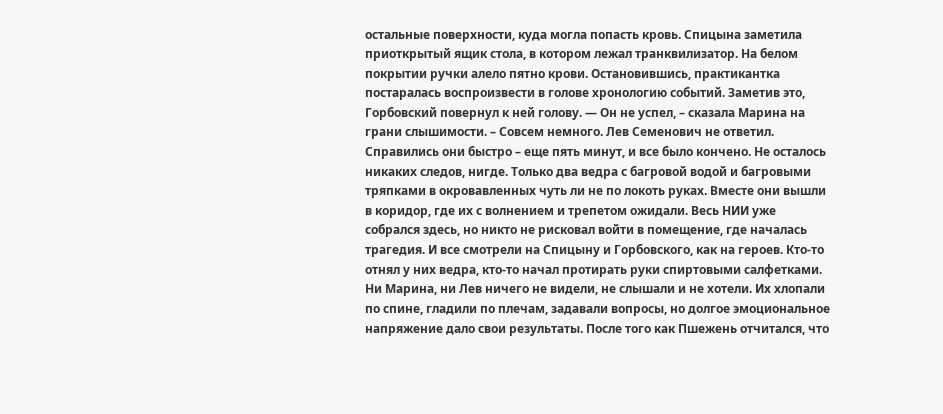остальные поверхности, куда могла попасть кровь. Спицына заметила приоткрытый ящик стола, в котором лежал транквилизатор. На белом покрытии ручки алело пятно крови. Остановившись, практикантка постаралась воспроизвести в голове хронологию событий. Заметив это, Горбовский повернул к ней голову. — Он не успел, – сказала Марина на грани слышимости. – Совсем немного. Лев Семенович не ответил. Справились они быстро – еще пять минут, и все было кончено. Не осталось никаких следов, нигде. Только два ведра с багровой водой и багровыми тряпками в окровавленных чуть ли не по локоть руках. Вместе они вышли в коридор, где их с волнением и трепетом ожидали. Весь НИИ уже собрался здесь, но никто не рисковал войти в помещение, где началась трагедия. И все смотрели на Спицыну и Горбовского, как на героев. Кто-то отнял у них ведра, кто-то начал протирать руки спиртовыми салфетками. Ни Марина, ни Лев ничего не видели, не слышали и не хотели. Их хлопали по спине, гладили по плечам, задавали вопросы, но долгое эмоциональное напряжение дало свои результаты. После того как Пшежень отчитался, что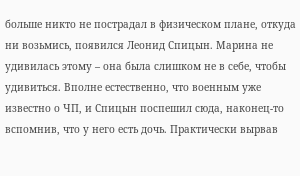больше никто не пострадал в физическом плане, откуда ни возьмись, появился Леонид Спицын. Марина не удивилась этому – она была слишком не в себе, чтобы удивиться. Вполне естественно, что военным уже известно о ЧП, и Спицын поспешил сюда, наконец-то вспомнив, что у него есть дочь. Практически вырвав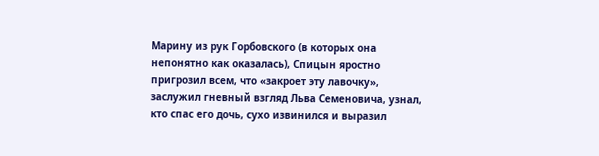Марину из рук Горбовского (в которых она непонятно как оказалась), Спицын яростно пригрозил всем, что «закроет эту лавочку», заслужил гневный взгляд Льва Семеновича, узнал, кто спас его дочь, сухо извинился и выразил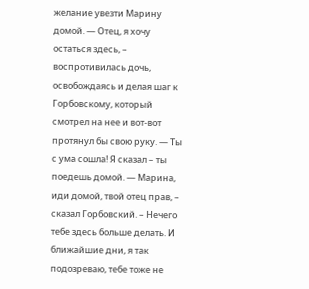желание увезти Марину домой. — Отец, я хочу остаться здесь, – воспротивилась дочь, освобождаясь и делая шаг к Горбовскому, который смотрел на нее и вот-вот протянул бы свою руку. — Ты с ума сошла! Я сказал – ты поедешь домой. — Марина, иди домой, твой отец прав, – сказал Горбовский. – Нечего тебе здесь больше делать. И ближайшие дни, я так подозреваю, тебе тоже не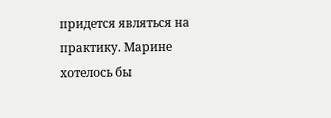придется являться на практику. Марине хотелось бы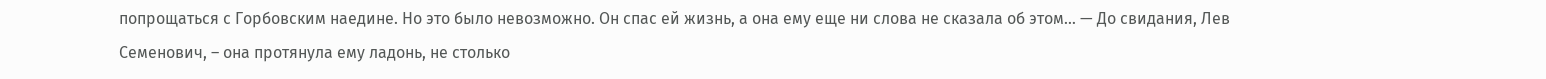попрощаться с Горбовским наедине. Но это было невозможно. Он спас ей жизнь, а она ему еще ни слова не сказала об этом… — До свидания, Лев Семенович, – она протянула ему ладонь, не столько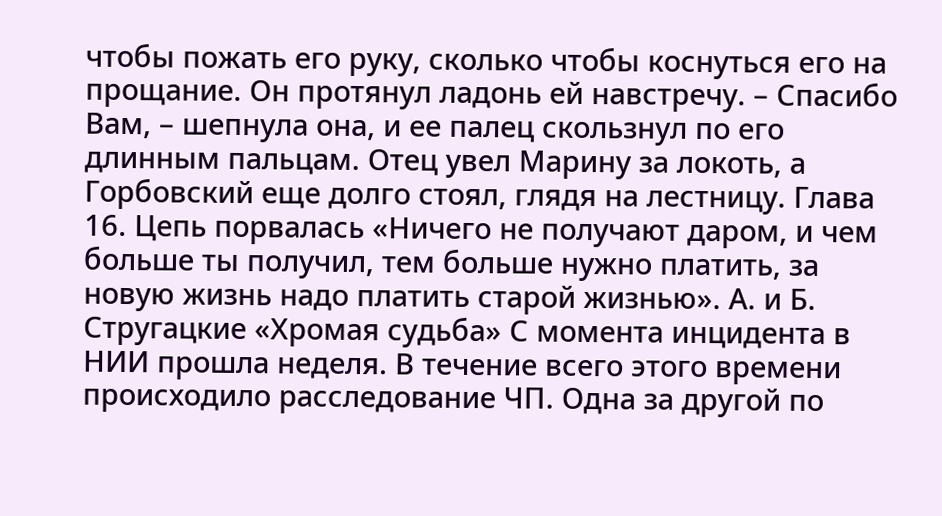чтобы пожать его руку, сколько чтобы коснуться его на прощание. Он протянул ладонь ей навстречу. – Спасибо Вам, – шепнула она, и ее палец скользнул по его длинным пальцам. Отец увел Марину за локоть, а Горбовский еще долго стоял, глядя на лестницу. Глава 16. Цепь порвалась «Ничего не получают даром, и чем больше ты получил, тем больше нужно платить, за новую жизнь надо платить старой жизнью». А. и Б. Стругацкие «Хромая судьба» С момента инцидента в НИИ прошла неделя. В течение всего этого времени происходило расследование ЧП. Одна за другой по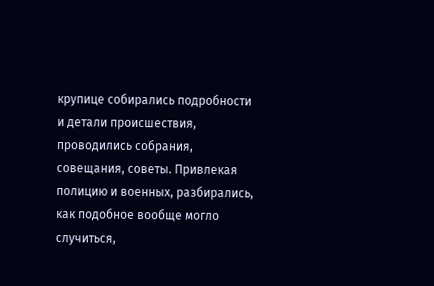крупице собирались подробности и детали происшествия, проводились собрания, совещания, советы. Привлекая полицию и военных, разбирались, как подобное вообще могло случиться,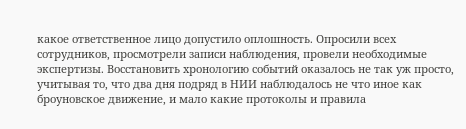какое ответственное лицо допустило оплошность. Опросили всех сотрудников, просмотрели записи наблюдения, провели необходимые экспертизы. Восстановить хронологию событий оказалось не так уж просто, учитывая то, что два дня подряд в НИИ наблюдалось не что иное как броуновское движение, и мало какие протоколы и правила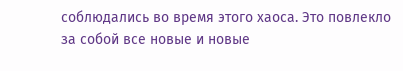соблюдались во время этого хаоса. Это повлекло за собой все новые и новые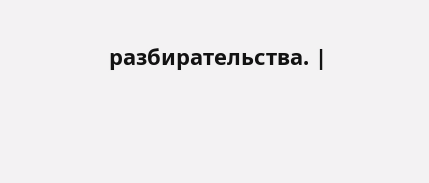разбирательства. |